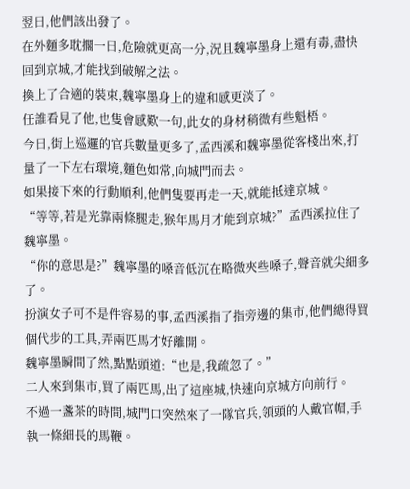翌日,他們該出發了。
在外麵多耽擱一日,危險就更高一分,況且魏寧墨身上還有毒,盡快回到京城,才能找到破解之法。
換上了合適的裝束,魏寧墨身上的違和感更淡了。
任誰看見了他,也隻會感歎一句,此女的身材稍微有些魁梧。
今日,街上巡邏的官兵數量更多了,孟西溪和魏寧墨從客棧出來,打量了一下左右環境,麵色如常,向城門而去。
如果接下來的行動順利,他們隻要再走一天,就能抵達京城。
“等等,若是光靠兩條腿走,猴年馬月才能到京城?”孟西溪拉住了魏寧墨。
“你的意思是?”魏寧墨的嗓音低沉在略微夾些嗓子,聲音就尖細多了。
扮演女子可不是件容易的事,孟西溪指了指旁邊的集市,他們總得買個代步的工具,弄兩匹馬才好離開。
魏寧墨瞬間了然,點點頭道:“也是,我疏忽了。”
二人來到集市,買了兩匹馬,出了這座城,快速向京城方向前行。
不過一盞茶的時間,城門口突然來了一隊官兵,領頭的人戴官帽,手執一條細長的馬鞭。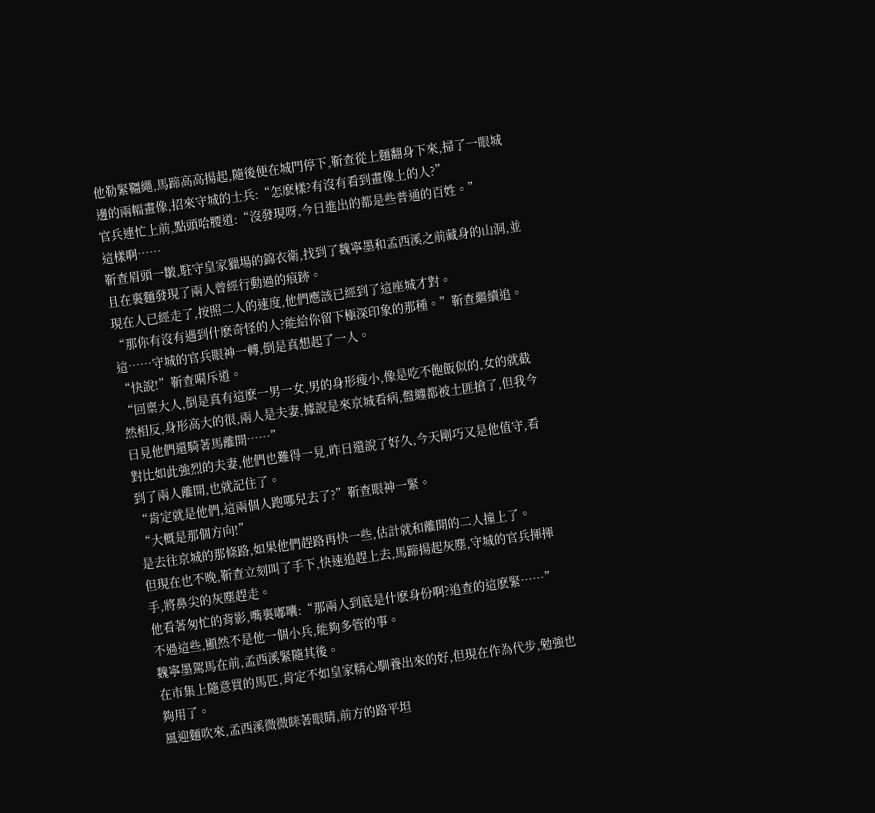他勒緊韁繩,馬蹄高高揚起,隨後便在城門停下,靳查從上麵翻身下來,掃了一眼城邊的兩幅畫像,招來守城的士兵:“怎麽樣?有沒有看到畫像上的人?”
官兵連忙上前,點頭哈腰道:“沒發現呀,今日進出的都是些普通的百姓。”
這樣啊……
靳查眉頭一皺,駐守皇家獵場的錦衣衛,找到了魏寧墨和孟西溪之前藏身的山洞,並且在裏麵發現了兩人曾經行動過的痕跡。
現在人已經走了,按照二人的速度,他們應該已經到了這座城才對。
“那你有沒有遇到什麽奇怪的人?能給你留下極深印象的那種。”靳查繼續追。
這……守城的官兵眼神一轉,倒是真想起了一人。
“快說!”靳查嗬斥道。
“回稟大人,倒是真有這麽一男一女,男的身形瘦小,像是吃不飽飯似的,女的就截然相反,身形高大的很,兩人是夫妻,據說是來京城看病,盤纏都被土匪搶了,但我今日見他們還騎著馬離開……”
對比如此強烈的夫妻,他們也難得一見,昨日還說了好久,今天剛巧又是他值守,看到了兩人離開,也就記住了。
“肯定就是他們,這兩個人跑哪兒去了?”靳查眼神一緊。
“大概是那個方向!”
是去往京城的那條路,如果他們趕路再快一些,估計就和離開的二人撞上了。
但現在也不晚,靳查立刻叫了手下,快速追趕上去,馬蹄揚起灰塵,守城的官兵揮揮手,將鼻尖的灰塵趕走。
他看著匆忙的背影,嘴裏嘟囔:“那兩人到底是什麽身份啊?追查的這麽緊……”
不過這些,顯然不是他一個小兵,能夠多管的事。
魏寧墨駕馬在前,孟西溪緊隨其後。
在市集上隨意買的馬匹,肯定不如皇家精心馴養出來的好,但現在作為代步,勉強也夠用了。
風迎麵吹來,孟西溪微微眯著眼睛,前方的路平坦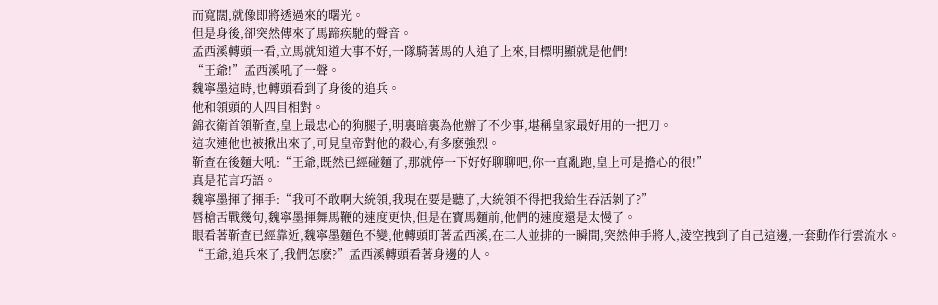而寬闊,就像即將透過來的曙光。
但是身後,卻突然傳來了馬蹄疾馳的聲音。
孟西溪轉頭一看,立馬就知道大事不好,一隊騎著馬的人追了上來,目標明顯就是他們!
“王爺!”孟西溪吼了一聲。
魏寧墨這時,也轉頭看到了身後的追兵。
他和領頭的人四目相對。
錦衣衛首領靳查,皇上最忠心的狗腿子,明裏暗裏為他辦了不少事,堪稱皇家最好用的一把刀。
這次連他也被揪出來了,可見皇帝對他的殺心,有多麽強烈。
靳查在後麵大吼:“王爺,既然已經碰麵了,那就停一下好好聊聊吧,你一直亂跑,皇上可是擔心的很!”
真是花言巧語。
魏寧墨揮了揮手:“我可不敢啊大統領,我現在要是聽了,大統領不得把我給生吞活剝了?”
唇槍舌戰幾句,魏寧墨揮舞馬鞭的速度更快,但是在寶馬麵前,他們的速度還是太慢了。
眼看著靳查已經靠近,魏寧墨麵色不變,他轉頭盯著孟西溪,在二人並排的一瞬間,突然伸手將人,淩空拽到了自己這邊,一套動作行雲流水。
“王爺,追兵來了,我們怎麽?”孟西溪轉頭看著身邊的人。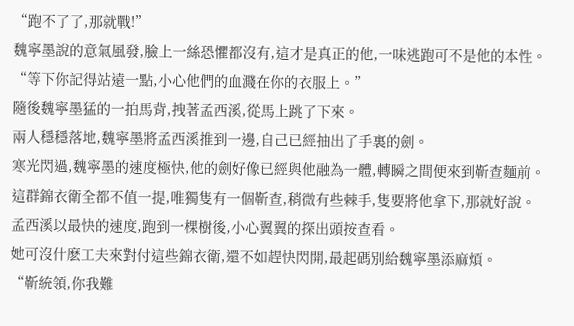“跑不了了,那就戰!”
魏寧墨說的意氣風發,臉上一絲恐懼都沒有,這才是真正的他,一味逃跑可不是他的本性。
“等下你記得站遠一點,小心他們的血濺在你的衣服上。”
隨後魏寧墨猛的一拍馬背,拽著孟西溪,從馬上跳了下來。
兩人穩穩落地,魏寧墨將孟西溪推到一邊,自己已經抽出了手裏的劍。
寒光閃過,魏寧墨的速度極快,他的劍好像已經與他融為一體,轉瞬之間便來到靳查麵前。
這群錦衣衛全都不值一提,唯獨隻有一個靳查,稍微有些棘手,隻要將他拿下,那就好說。
孟西溪以最快的速度,跑到一棵樹後,小心翼翼的探出頭按查看。
她可沒什麽工夫來對付這些錦衣衛,還不如趕快閃開,最起碼別給魏寧墨添麻煩。
“靳統領,你我難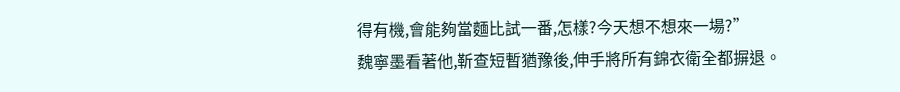得有機,會能夠當麵比試一番,怎樣?今天想不想來一場?”
魏寧墨看著他,靳查短暫猶豫後,伸手將所有錦衣衛全都摒退。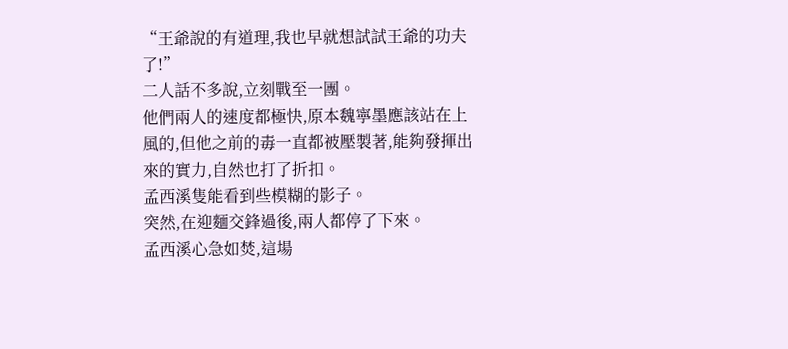“王爺說的有道理,我也早就想試試王爺的功夫了!”
二人話不多說,立刻戰至一團。
他們兩人的速度都極快,原本魏寧墨應該站在上風的,但他之前的毒一直都被壓製著,能夠發揮出來的實力,自然也打了折扣。
孟西溪隻能看到些模糊的影子。
突然,在迎麵交鋒過後,兩人都停了下來。
孟西溪心急如焚,這場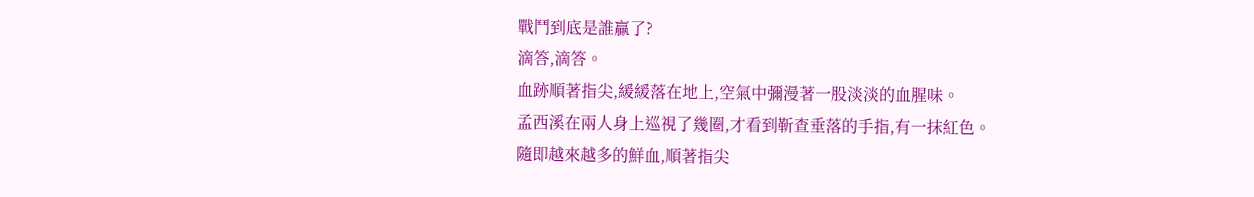戰鬥到底是誰贏了?
滴答,滴答。
血跡順著指尖,緩緩落在地上,空氣中彌漫著一股淡淡的血腥味。
孟西溪在兩人身上巡視了幾圈,才看到靳查垂落的手指,有一抹紅色。
隨即越來越多的鮮血,順著指尖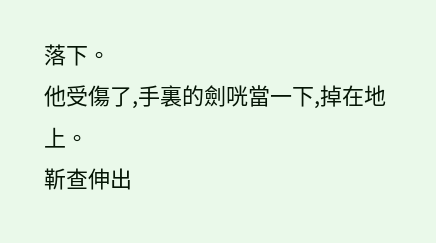落下。
他受傷了,手裏的劍咣當一下,掉在地上。
靳查伸出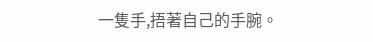一隻手,捂著自己的手腕。